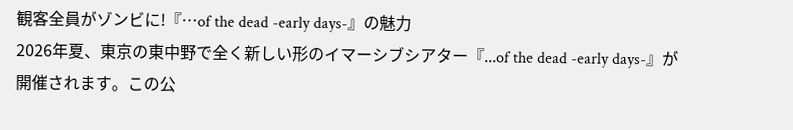観客全員がゾンビに!『…of the dead -early days-』の魅力
2026年夏、東京の東中野で全く新しい形のイマーシブシアター『...of the dead -early days-』が開催されます。この公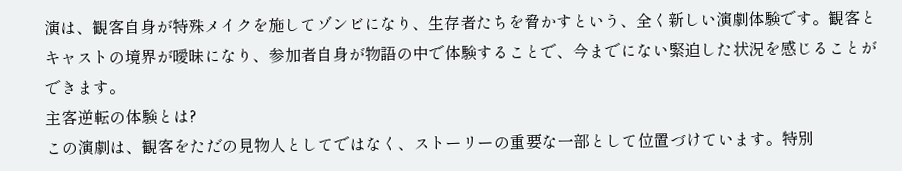演は、観客自身が特殊メイクを施してゾンビになり、生存者たちを脅かすという、全く新しい演劇体験です。観客とキャストの境界が曖昧になり、参加者自身が物語の中で体験することで、今までにない緊迫した状況を感じることができます。
主客逆転の体験とは?
この演劇は、観客をただの見物人としてではなく、ストーリーの重要な一部として位置づけています。特別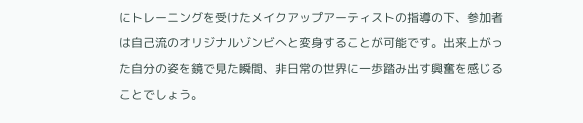にトレーニングを受けたメイクアップアーティストの指導の下、参加者は自己流のオリジナルゾンビへと変身することが可能です。出来上がった自分の姿を鏡で見た瞬間、非日常の世界に一歩踏み出す興奮を感じることでしょう。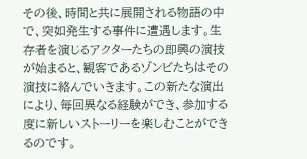その後、時間と共に展開される物語の中で、突如発生する事件に遭遇します。生存者を演じるアクターたちの即興の演技が始まると、観客であるゾンビたちはその演技に絡んでいきます。この新たな演出により、毎回異なる経験ができ、参加する度に新しいストーリーを楽しむことができるのです。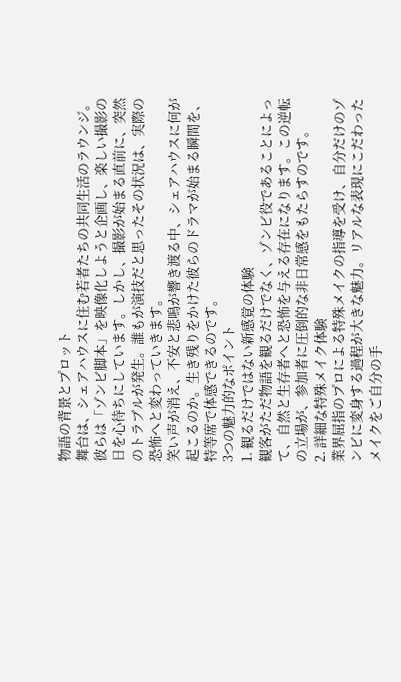物語の背景とプロット
舞台は、シェアハウスに住む若者たちの共同生活のラウンジ。彼らは「ゾンビ脚本」を映像化しようと企画し、楽しい撮影の日を心待ちにしています。しかし、撮影が始まる直前に、突然のトラブルが発生。誰もが演技だと思ったその状況は、実際の恐怖へと変わっていきます。
笑い声が消え、不安と悲鳴が響き渡る中、シェアハウスに何が起こるのか。生き残りをかけた彼らのドラマが始まる瞬間を、特等席で体感できるのです。
3つの魅力的なポイント
1. 観るだけではない新感覚の体験
観客がただ物語を観るだけでなく、ゾンビ役であることによって、自然と生存者へと恐怖を与える存在になります。この逆転の立場が、参加者に圧倒的な非日常感をもたらすのです。
2. 詳細な特殊メイク体験
業界屈指のプロによる特殊メイクの指導を受け、自分だけのゾンビに変身する過程が大きな魅力。リアルな表現にこだわったメイクをご自分の手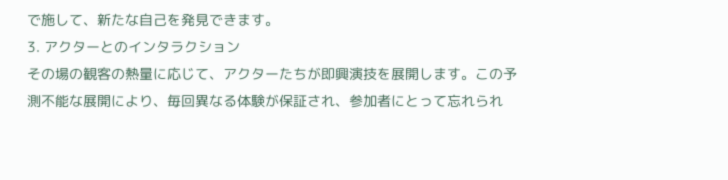で施して、新たな自己を発見できます。
3. アクターとのインタラクション
その場の観客の熱量に応じて、アクターたちが即興演技を展開します。この予測不能な展開により、毎回異なる体験が保証され、参加者にとって忘れられ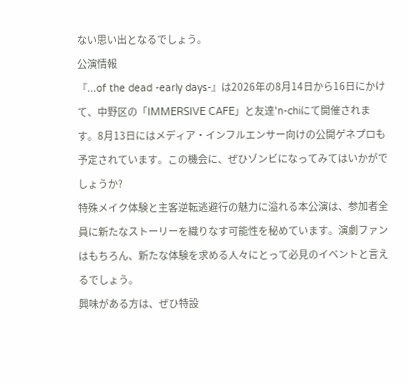ない思い出となるでしょう。
公演情報
『...of the dead -early days-』は2026年の8月14日から16日にかけて、中野区の「IMMERSIVE CAFE」と友達'n-chiにて開催されます。8月13日にはメディア・インフルエンサー向けの公開ゲネプロも予定されています。この機会に、ぜひゾンビになってみてはいかがでしょうか?
特殊メイク体験と主客逆転逃避行の魅力に溢れる本公演は、参加者全員に新たなストーリーを織りなす可能性を秘めています。演劇ファンはもちろん、新たな体験を求める人々にとって必見のイベントと言えるでしょう。
興味がある方は、ぜひ特設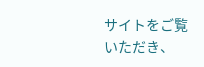サイトをご覧いただき、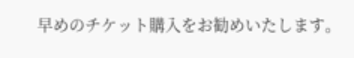早めのチケット購入をお勧めいたします。